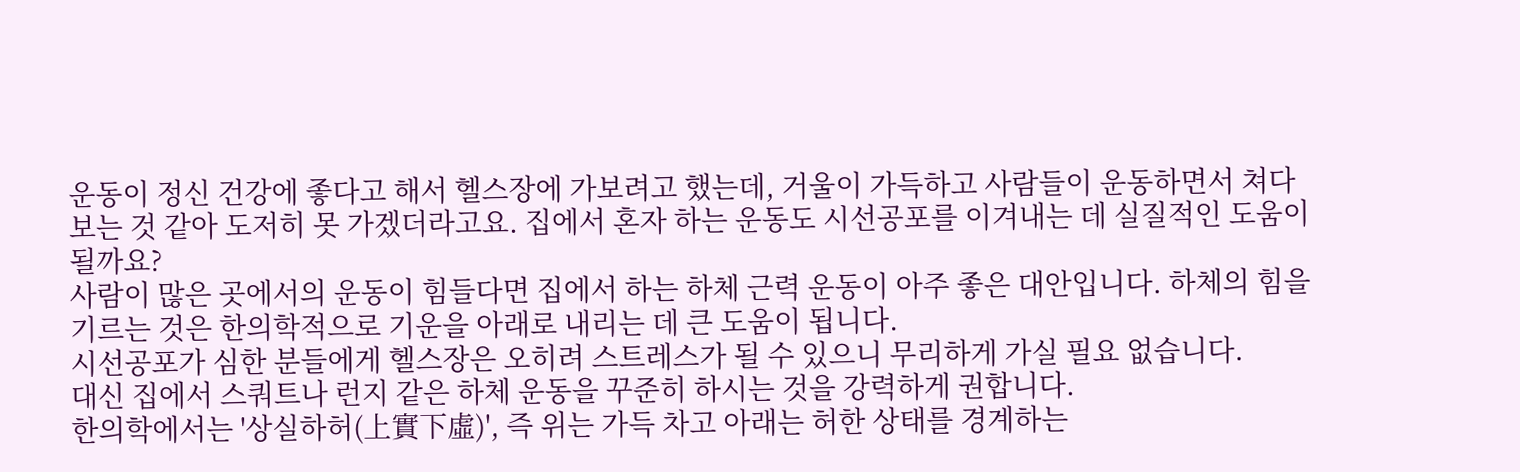운동이 정신 건강에 좋다고 해서 헬스장에 가보려고 했는데, 거울이 가득하고 사람들이 운동하면서 쳐다보는 것 같아 도저히 못 가겠더라고요. 집에서 혼자 하는 운동도 시선공포를 이겨내는 데 실질적인 도움이 될까요?
사람이 많은 곳에서의 운동이 힘들다면 집에서 하는 하체 근력 운동이 아주 좋은 대안입니다. 하체의 힘을 기르는 것은 한의학적으로 기운을 아래로 내리는 데 큰 도움이 됩니다.
시선공포가 심한 분들에게 헬스장은 오히려 스트레스가 될 수 있으니 무리하게 가실 필요 없습니다.
대신 집에서 스쿼트나 런지 같은 하체 운동을 꾸준히 하시는 것을 강력하게 권합니다.
한의학에서는 '상실하허(上實下虛)', 즉 위는 가득 차고 아래는 허한 상태를 경계하는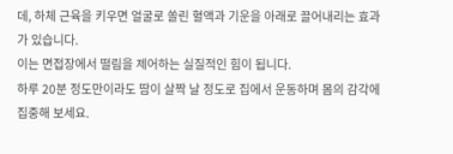데, 하체 근육을 키우면 얼굴로 쏠린 혈액과 기운을 아래로 끌어내리는 효과가 있습니다.
이는 면접장에서 떨림을 제어하는 실질적인 힘이 됩니다.
하루 20분 정도만이라도 땀이 살짝 날 정도로 집에서 운동하며 몸의 감각에 집중해 보세요.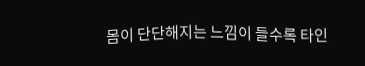몸이 단단해지는 느낌이 들수록 타인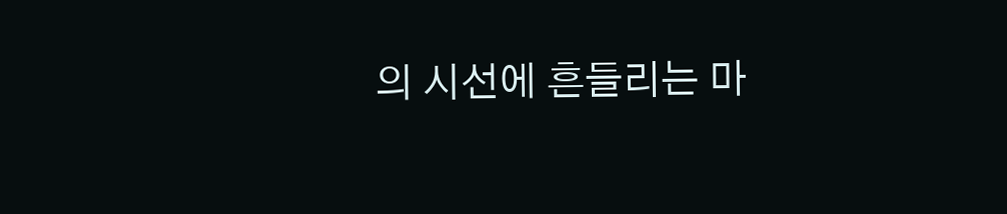의 시선에 흔들리는 마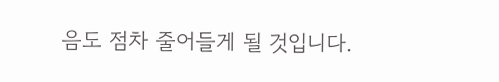음도 점차 줄어들게 될 것입니다.